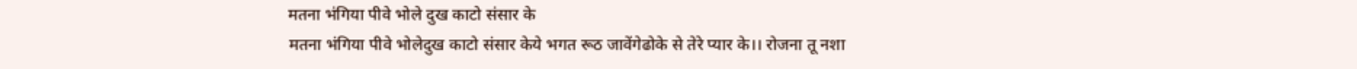मतना भंगिया पीवे भोले दुख काटो संसार के
मतना भंगिया पीवे भोलेदुख काटो संसार केये भगत रूठ जावेंगेढोके से तेरे प्यार के।। रोजना तू नशा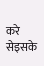करे सेइसके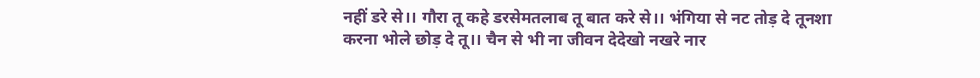नहीं डरे से।। गौरा तू कहे डरसेमतलाब तू बात करे से।। भंगिया से नट तोड़ दे तूनशा करना भोले छोड़ दे तू।। चैन से भी ना जीवन देदेखो नखरे नार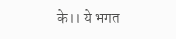के।। ये भगत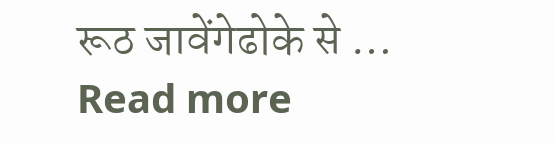रूठ जावेंगेढोके से … Read more